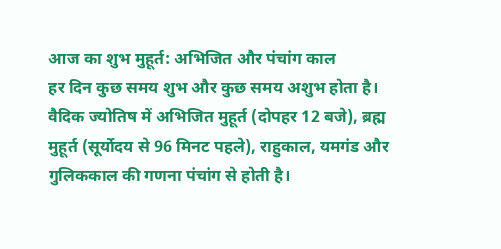आज का शुभ मुहूर्त: अभिजित और पंचांग काल
हर दिन कुछ समय शुभ और कुछ समय अशुभ होता है। वैदिक ज्योतिष में अभिजित मुहूर्त (दोपहर 12 बजे), ब्रह्म मुहूर्त (सूर्योदय से 96 मिनट पहले), राहुकाल, यमगंड और गुलिककाल की गणना पंचांग से होती है।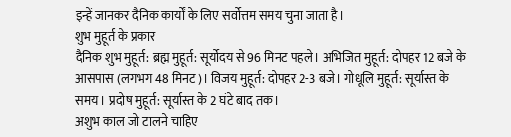इन्हें जानकर दैनिक कार्यों के लिए सर्वोत्तम समय चुना जाता है।
शुभ मुहूर्त के प्रकार
दैनिक शुभ मुहूर्त: ब्रह्म मुहूर्त: सूर्योदय से 96 मिनट पहले। अभिजित मुहूर्त: दोपहर 12 बजे के आसपास (लगभग 48 मिनट)। विजय मुहूर्त: दोपहर 2-3 बजे। गोधूलि मुहूर्त: सूर्यास्त के समय। प्रदोष मुहूर्त: सूर्यास्त के 2 घंटे बाद तक।
अशुभ काल जो टालने चाहिए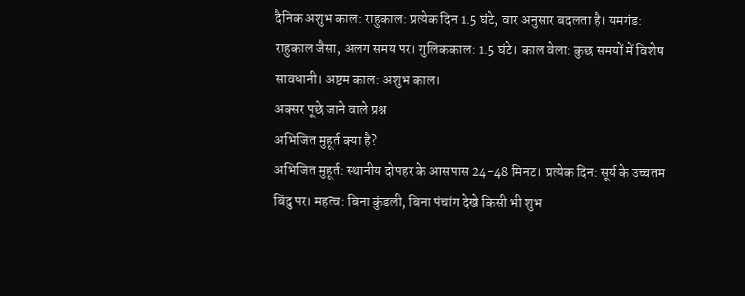दैनिक अशुभ काल: राहुकाल: प्रत्येक दिन 1.5 घंटे, वार अनुसार बदलता है। यमगंड: राहुकाल जैसा, अलग समय पर। गुलिककाल: 1.5 घंटे। काल वेला: कुछ समयों में विशेष सावधानी। अष्टम काल: अशुभ काल।
अक्सर पूछे जाने वाले प्रश्न
अभिजित मुहूर्त क्या है?
अभिजित मुहूर्त: स्थानीय दोपहर के आसपास 24-48 मिनट। प्रत्येक दिन: सूर्य के उच्चतम बिंदु पर। महत्व: बिना कुंडली, बिना पंचांग देखे किसी भी शुभ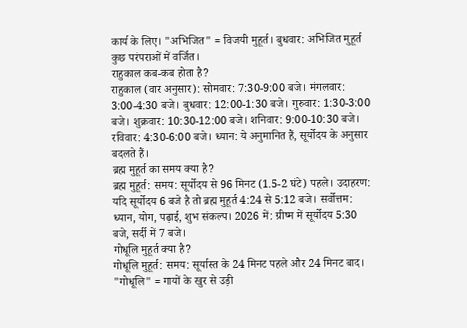कार्य के लिए। "अभिजित" = विजयी मुहूर्त। बुधवार: अभिजित मुहूर्त कुछ परंपराओं में वर्जित।
राहुकाल कब-कब होता है?
राहुकाल (वार अनुसार): सोमवार: 7:30-9:00 बजे। मंगलवार: 3:00-4:30 बजे। बुधवार: 12:00-1:30 बजे। गुरुवार: 1:30-3:00 बजे। शुक्रवार: 10:30-12:00 बजे। शनिवार: 9:00-10:30 बजे। रविवार: 4:30-6:00 बजे। ध्यान: ये अनुमानित हैं, सूर्योदय के अनुसार बदलते हैं।
ब्रह्म मुहूर्त का समय क्या है?
ब्रह्म मुहूर्त: समय: सूर्योदय से 96 मिनट (1.5-2 घंटे) पहले। उदाहरण: यदि सूर्योदय 6 बजे है तो ब्रह्म मुहूर्त 4:24 से 5:12 बजे। सर्वोत्तम: ध्यान, योग, पढ़ाई, शुभ संकल्प। 2026 में: ग्रीष्म में सूर्योदय 5:30 बजे, सर्दी में 7 बजे।
गोधूलि मुहूर्त क्या है?
गोधूलि मुहूर्त: समय: सूर्यास्त के 24 मिनट पहले और 24 मिनट बाद। "गोधूलि" = गायों के खुर से उड़ी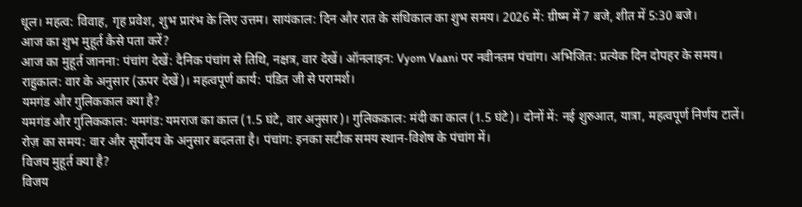धूल। महत्व: विवाह, गृह प्रवेश, शुभ प्रारंभ के लिए उत्तम। सायंकाल: दिन और रात के संधिकाल का शुभ समय। 2026 में: ग्रीष्म में 7 बजे, शीत में 5:30 बजे।
आज का शुभ मुहूर्त कैसे पता करें?
आज का मुहूर्त जानना: पंचांग देखें: दैनिक पंचांग से तिथि, नक्षत्र, वार देखें। ऑनलाइन: Vyom Vaani पर नवीनतम पंचांग। अभिजित: प्रत्येक दिन दोपहर के समय। राहुकाल: वार के अनुसार (ऊपर देखें)। महत्वपूर्ण कार्य: पंडित जी से परामर्श।
यमगंड और गुलिककाल क्या है?
यमगंड और गुलिककाल: यमगंड: यमराज का काल (1.5 घंटे, वार अनुसार)। गुलिककाल: मंदी का काल (1.5 घंटे)। दोनों में: नई शुरुआत, यात्रा, महत्वपूर्ण निर्णय टालें। रोज़ का समय: वार और सूर्योदय के अनुसार बदलता है। पंचांग: इनका सटीक समय स्थान-विशेष के पंचांग में।
विजय मुहूर्त क्या है?
विजय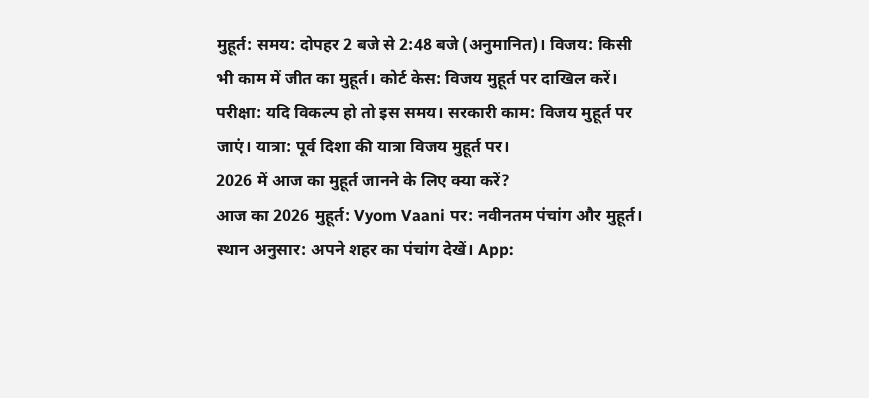मुहूर्त: समय: दोपहर 2 बजे से 2:48 बजे (अनुमानित)। विजय: किसी भी काम में जीत का मुहूर्त। कोर्ट केस: विजय मुहूर्त पर दाखिल करें। परीक्षा: यदि विकल्प हो तो इस समय। सरकारी काम: विजय मुहूर्त पर जाएं। यात्रा: पूर्व दिशा की यात्रा विजय मुहूर्त पर।
2026 में आज का मुहूर्त जानने के लिए क्या करें?
आज का 2026 मुहूर्त: Vyom Vaani पर: नवीनतम पंचांग और मुहूर्त। स्थान अनुसार: अपने शहर का पंचांग देखें। App: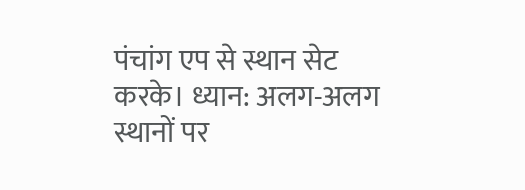पंचांग एप से स्थान सेट करके। ध्यान: अलग-अलग स्थानों पर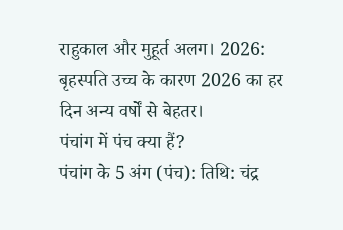राहुकाल और मुहूर्त अलग। 2026: बृहस्पति उच्च के कारण 2026 का हर दिन अन्य वर्षों से बेहतर।
पंचांग में पंच क्या हैं?
पंचांग के 5 अंग (पंच): तिथि: चंद्र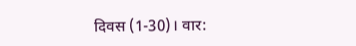दिवस (1-30)। वार: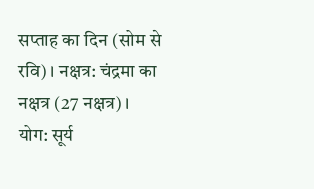सप्ताह का दिन (सोम से रवि)। नक्षत्र: चंद्रमा का नक्षत्र (27 नक्षत्र)। योग: सूर्य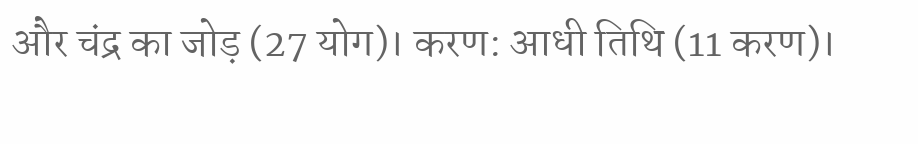और चंद्र का जोड़ (27 योग)। करण: आधी तिथि (11 करण)।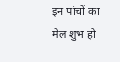इन पांचों का मेल शुभ हो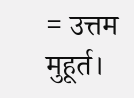= उत्तम मुहूर्त।